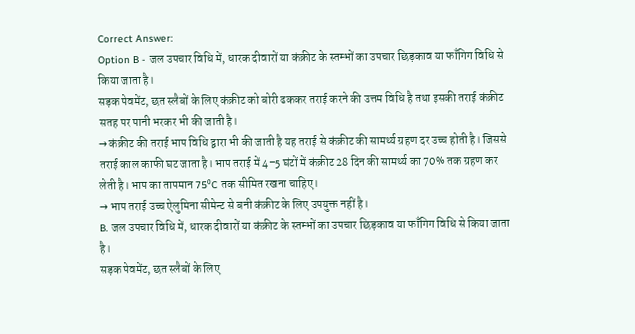Correct Answer:
Option B - जल उपचार विधि में, धारक दीवारों या कंक्रीट के स्तम्भों का उपचार छिड़काव या फाँगिग विधि से किया जाता है।
सड़क पेवमेंट, छत स्लैबों के लिए कंक्रीट को बोरी ढककर तराई करने की उत्तम विधि है तथा इसकी तराई कंक्रीट सतह पर पानी भरकर भी की जाती है।
→ कंक्रीट की तराई भाप विधि द्वारा भी की जाती है यह तराई से कंक्रीट की सामर्थ्य ग्रहण दर उच्च होती है। जिससे तराई काल काफी घट जाता है। भाप तराई में 4–5 घंटों में कंक्रीट 28 दिन की सामर्थ्य का 70% तक ग्रहण कर लेती है। भाप का तापमान 75⁰C तक सीमित रखना चाहिए।
→ भाप तराई उच्च ऐलुमिना सीमेन्ट से बनी कंक्रीट के लिए उपयुक्त नहीं है।
B. जल उपचार विधि में, धारक दीवारों या कंक्रीट के स्तम्भों का उपचार छिड़काव या फाँगिग विधि से किया जाता है।
सड़क पेवमेंट, छत स्लैबों के लिए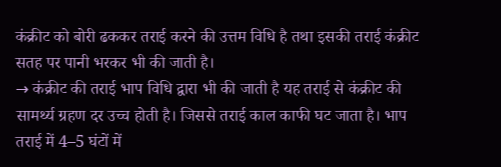कंक्रीट को बोरी ढककर तराई करने की उत्तम विधि है तथा इसकी तराई कंक्रीट सतह पर पानी भरकर भी की जाती है।
→ कंक्रीट की तराई भाप विधि द्वारा भी की जाती है यह तराई से कंक्रीट की सामर्थ्य ग्रहण दर उच्च होती है। जिससे तराई काल काफी घट जाता है। भाप तराई में 4–5 घंटों में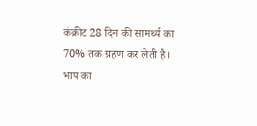कंक्रीट 28 दिन की सामर्थ्य का 70% तक ग्रहण कर लेती है। भाप का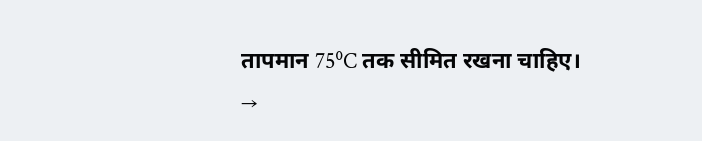तापमान 75⁰C तक सीमित रखना चाहिए।
→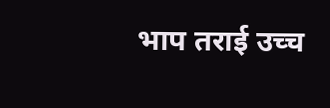भाप तराई उच्च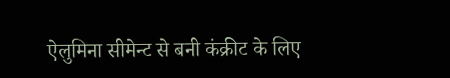ऐलुमिना सीमेन्ट से बनी कंक्रीट के लिए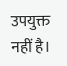उपयुक्त नहीं है।